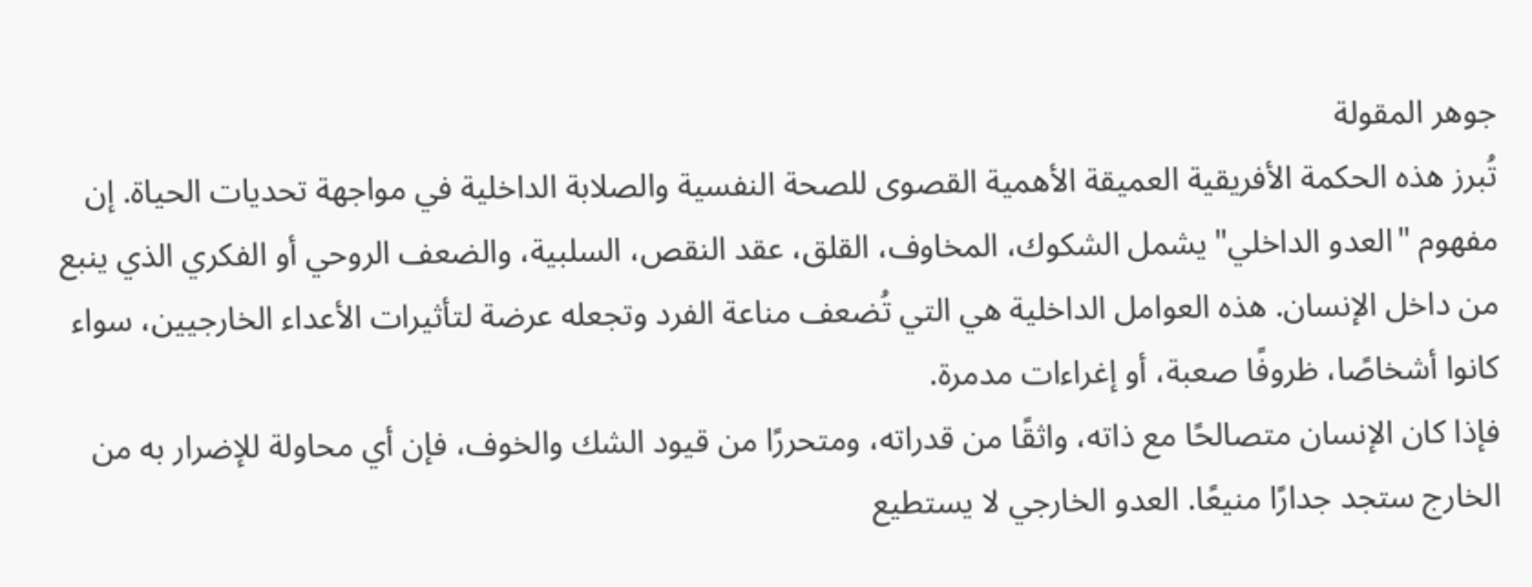جوهر المقولة
تُبرز هذه الحكمة الأفريقية العميقة الأهمية القصوى للصحة النفسية والصلابة الداخلية في مواجهة تحديات الحياة. إن مفهوم "العدو الداخلي" يشمل الشكوك، المخاوف، القلق، عقد النقص، السلبية، والضعف الروحي أو الفكري الذي ينبع من داخل الإنسان. هذه العوامل الداخلية هي التي تُضعف مناعة الفرد وتجعله عرضة لتأثيرات الأعداء الخارجيين، سواء كانوا أشخاصًا، ظروفًا صعبة، أو إغراءات مدمرة.
فإذا كان الإنسان متصالحًا مع ذاته، واثقًا من قدراته، ومتحررًا من قيود الشك والخوف، فإن أي محاولة للإضرار به من الخارج ستجد جدارًا منيعًا. العدو الخارجي لا يستطيع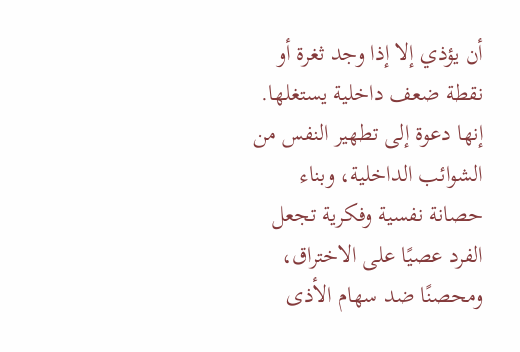أن يؤذي إلا إذا وجد ثغرة أو نقطة ضعف داخلية يستغلها. إنها دعوة إلى تطهير النفس من الشوائب الداخلية، وبناء حصانة نفسية وفكرية تجعل الفرد عصيًا على الاختراق، ومحصنًا ضد سهام الأذى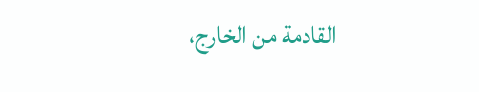القادمة من الخارج،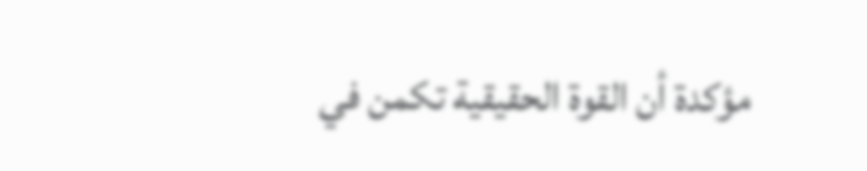مؤكدة أن القوة الحقيقية تكمن في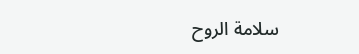سلامة الروح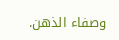وصفاء الذهن.